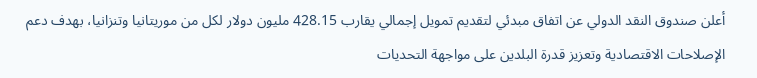أعلن صندوق النقد الدولي عن اتفاق مبدئي لتقديم تمويل إجمالي يقارب 428.15 مليون دولار لكل من موريتانيا وتنزانيا، بهدف دعم الإصلاحات الاقتصادية وتعزيز قدرة البلدين على مواجهة التحديات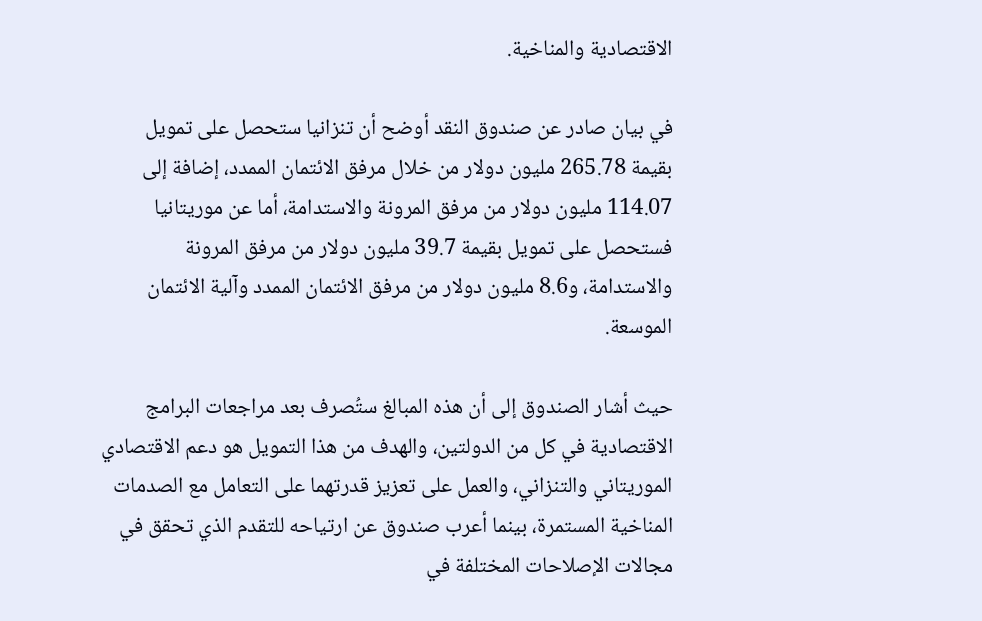الاقتصادية والمناخية.

في بيان صادر عن صندوق النقد أوضح أن تنزانيا ستحصل على تمويل بقيمة 265.78 مليون دولار من خلال مرفق الائتمان الممدد، إضافة إلى 114.07 مليون دولار من مرفق المرونة والاستدامة، أما عن موريتانيا فستحصل على تمويل بقيمة 39.7 مليون دولار من مرفق المرونة والاستدامة، و8.6 مليون دولار من مرفق الائتمان الممدد وآلية الائتمان الموسعة.

حيث أشار الصندوق إلى أن هذه المبالغ ستُصرف بعد مراجعات البرامج الاقتصادية في كل من الدولتين، والهدف من هذا التمويل هو دعم الاقتصادي الموريتاني والتنزاني، والعمل على تعزيز قدرتهما على التعامل مع الصدمات المناخية المستمرة، بينما أعرب صندوق عن ارتياحه للتقدم الذي تحقق في مجالات الإصلاحات المختلفة في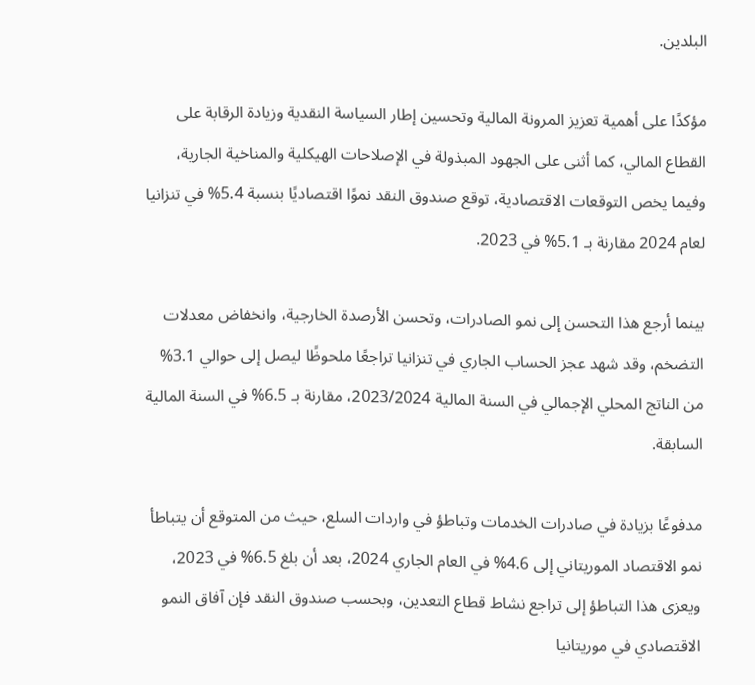البلدين.

مؤكدًا على أهمية تعزيز المرونة المالية وتحسين إطار السياسة النقدية وزيادة الرقابة على القطاع المالي، كما أثنى على الجهود المبذولة في الإصلاحات الهيكلية والمناخية الجارية، وفيما يخص التوقعات الاقتصادية، توقع صندوق النقد نموًا اقتصاديًا بنسبة 5.4% في تنزانيا لعام 2024 مقارنة بـ 5.1% في 2023.

بينما أرجع هذا التحسن إلى نمو الصادرات، وتحسن الأرصدة الخارجية، وانخفاض معدلات التضخم، وقد شهد عجز الحساب الجاري في تنزانيا تراجعًا ملحوظًا ليصل إلى حوالي 3.1% من الناتج المحلي الإجمالي في السنة المالية 2023/2024، مقارنة بـ 6.5% في السنة المالية السابقة.

مدفوعًا بزيادة في صادرات الخدمات وتباطؤ في واردات السلع، حيث من المتوقع أن يتباطأ نمو الاقتصاد الموريتاني إلى 4.6% في العام الجاري 2024، بعد أن بلغ 6.5% في 2023، ويعزى هذا التباطؤ إلى تراجع نشاط قطاع التعدين، وبحسب صندوق النقد فإن آفاق النمو الاقتصادي في موريتانيا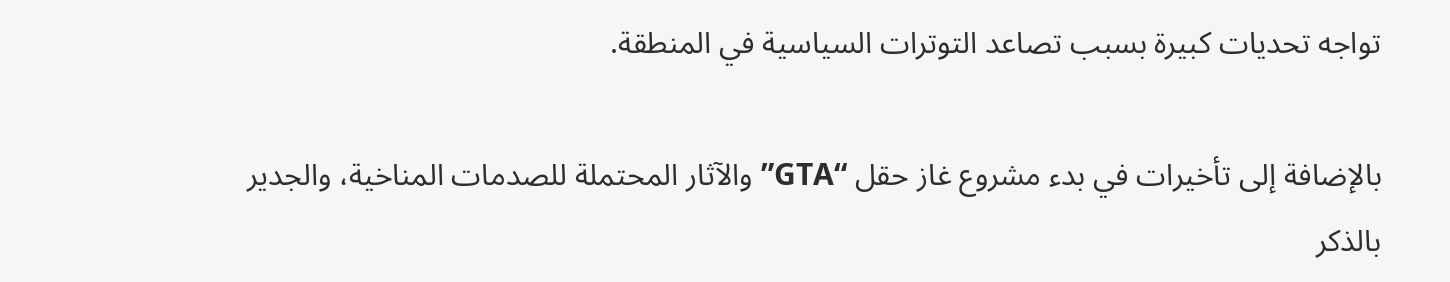تواجه تحديات كبيرة بسبب تصاعد التوترات السياسية في المنطقة.

بالإضافة إلى تأخيرات في بدء مشروع غاز حقل “GTA” والآثار المحتملة للصدمات المناخية، والجدير بالذكر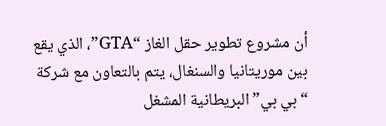أن مشروع تطوير حقل الغاز “GTA”، الذي يقع بين موريتانيا والسنغال، يتم بالتعاون مع شركة “بي بي” البريطانية المشغل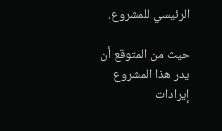الرئيسي للمشروع.

حيث من المتوقع أن يدر هذا المشروع إيرادات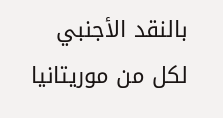بالنقد الأجنبي لكل من موريتانيا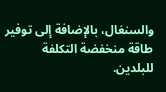والسنغال، بالإضافة إلى توفير طاقة منخفضة التكلفة للبلدين.